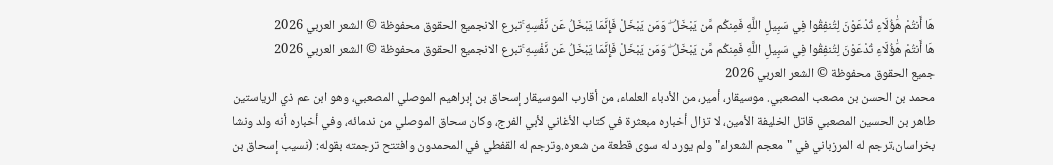هَا أَنتُمْ هَٰؤُلَاءِ تُدْعَوْنَ لِتُنفِقُوا فِي سَبِيلِ اللَّهِ فَمِنكُم مَّن يَبْخَلُ ۖ وَمَن يَبْخَلْ فَإِنَّمَا يَبْخَلُ عَن نَّفْسِهِ ۚتبرع الانجميع الحقوق محفوظة © الشعر العربي 2026
هَا أَنتُمْ هَٰؤُلَاءِ تُدْعَوْنَ لِتُنفِقُوا فِي سَبِيلِ اللَّهِ فَمِنكُم مَّن يَبْخَلُ ۖ وَمَن يَبْخَلْ فَإِنَّمَا يَبْخَلُ عَن نَّفْسِهِ ۚتبرع الانجميع الحقوق محفوظة © الشعر العربي 2026
جميع الحقوق محفوظة © الشعر العربي 2026
محمد بن الحسن بن مصعب المصعبي. موسيقار، أمير، من الأدباء العلماء، من أقارب الموسيقار إسحاق بن إبراهيم الموصلي المصعبي، وهو ابن عم ذي الرياستين طاهر بن الحسين المصعبي قاتل الخليفة الأمين، لا تزال أخباره مبعثرة في كتاب الأغاني لأبي الفرج، وكان سحاق الموصلي من ندمائه، وفي أخباره أنه ولد ونشا بخراسان،ترجم له المرزباني في "معجم الشعراء" ولم يورد له سوى قطعة من شعره.وترجم له القفطي في المحمدون وافتتح ترجمته بقوله: (نسيب إسحاق بن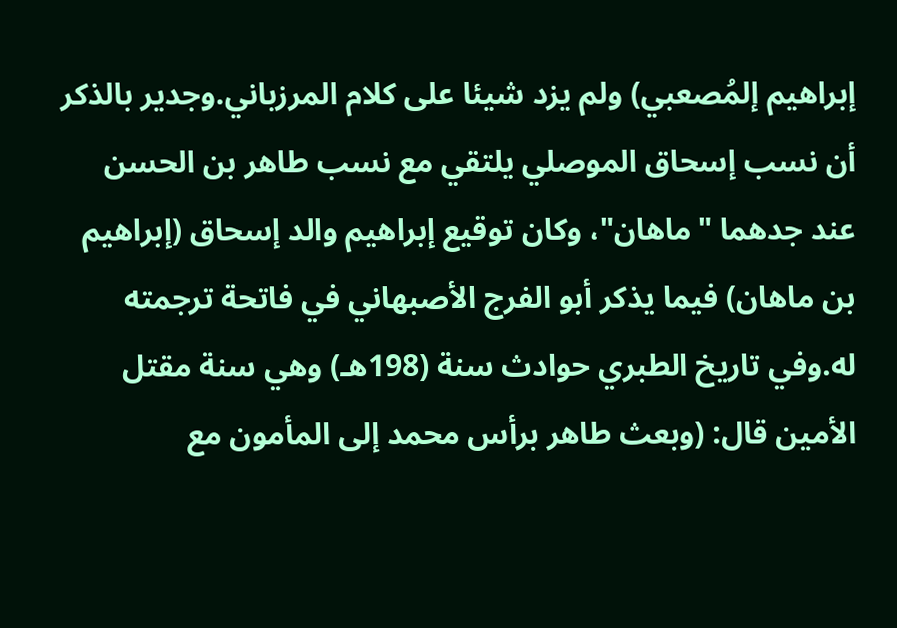إبراهيم إلمُصعبي) ولم يزد شيئا على كلام المرزباني.وجدير بالذكر أن نسب إسحاق الموصلي يلتقي مع نسب طاهر بن الحسن عند جدهما "ماهان"، وكان توقيع إبراهيم والد إسحاق (إبراهيم بن ماهان) فيما يذكر أبو الفرج الأصبهاني في فاتحة ترجمته له.وفي تاريخ الطبري حوادث سنة (198هـ) وهي سنة مقتل الأمين قال: (وبعث طاهر برأس محمد إلى المأمون مع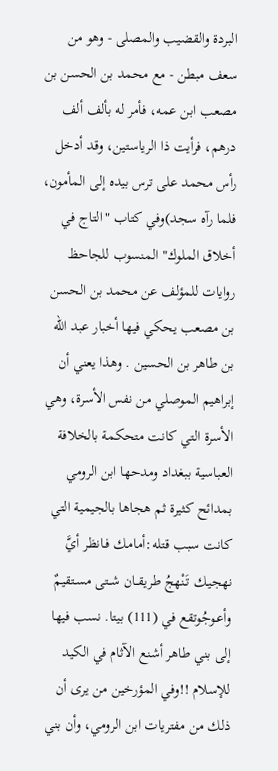البردة والقضيب والمصلى - وهو من سعف مبطن - مع محمد بن الحسن بن مصعب ابن عمه، فأمر له بألف ألف درهم، فرأيت ذا الرياستين، وقد أدخل رأس محمد على ترس بيده إلى المأمون، فلما رآه سجد)وفي كتاب "التاج في أخلاق الملوك" المنسوب للجاحظ روايات للمؤلف عن محمد بن الحسن بن مصعب يحكي فيها أخبار عبد الله بن طاهر بن الحسين . وهذا يعني أن إبراهيم الموصلي من نفس الأسرة، وهي الأسرة التي كانت متحكمة بالخلافة العباسية ببغداد ومدحها ابن الرومي بمدائح كثيرة ثم هجاها بالجيمية التي كانت سبب قتله:أمامـك فـانظر أيَّ نهجيـك تَنْهجُ طريقــان شــتى مسـتقيمٌ وأعـوجُوتقع في (111) بيتا. نسب فيها إلى بني طاهر أشنع الآثام في الكيد للإسلام !!وفي المؤرخين من يرى أن ذلك من مفتريات ابن الرومي، وأن بني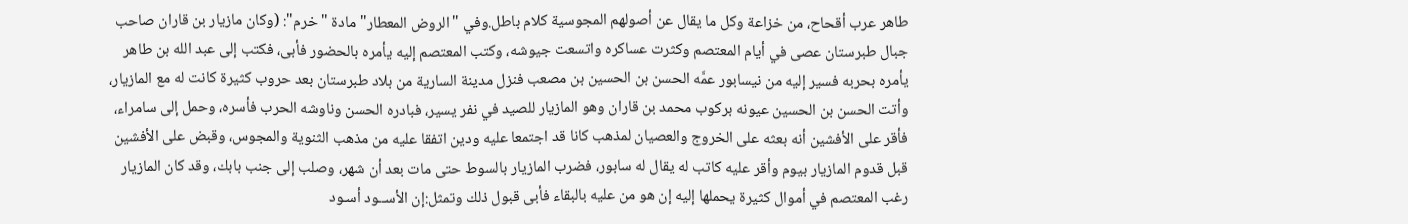طاهر عرب أقحاح، من خزاعة وكل ما يقال عن أصولهم المجوسية كلام باطل.وفي "الروض المعطار" مادة "خرم": (وكان مازيار بن قاران صاحب جبال طبرستان عصى في أيام المعتصم وكثرت عساكره واتسعت جيوشه، وكتب المعتصم إليه يأمره بالحضور فأبى، فكتب إلى عبد الله بن طاهر يأمره بحربه فسير إليه من نيسابور عمَّه الحسن بن الحسين بن مصعب فنزل مدينة السارية من بلاد طبرستان بعد حروب كثيرة كانت له مع المازيار، وأتت الحسن بن الحسين عيونه بركوب محمد بن قاران وهو المازيار للصيد في نفر يسير، فبادره الحسن وناوشه الحرب فأسره، وحمل إلى سامراء، فأقر على الأفشين أنه بعثه على الخروج والعصيان لمذهب كانا قد اجتمعا عليه ودين اتفقا عليه من مذهب الثنوية والمجوس، وقبض على الأفشين قبل قدوم المازيار بيوم وأقر عليه كاتب له يقال له سابور، فضرب المازيار بالسوط حتى مات بعد أن شهر، وصلب إلى جنب بابك، وقد كان المازيار رغب المعتصم في أموال كثيرة يحملها إليه إن هو من عليه بالبقاء فأبى قبول ذلك وتمثل:إن الأســود أسـود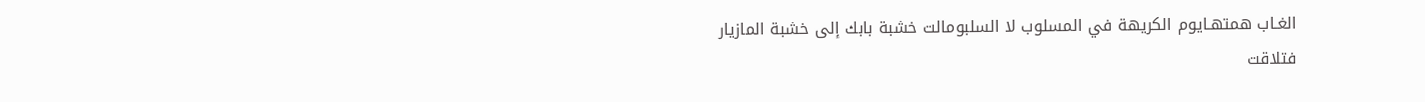الغـاب همتهـايوم الكريهة في المسلوب لا السلبومالت خشبة بابك إلى خشبة المازيار فتلاقت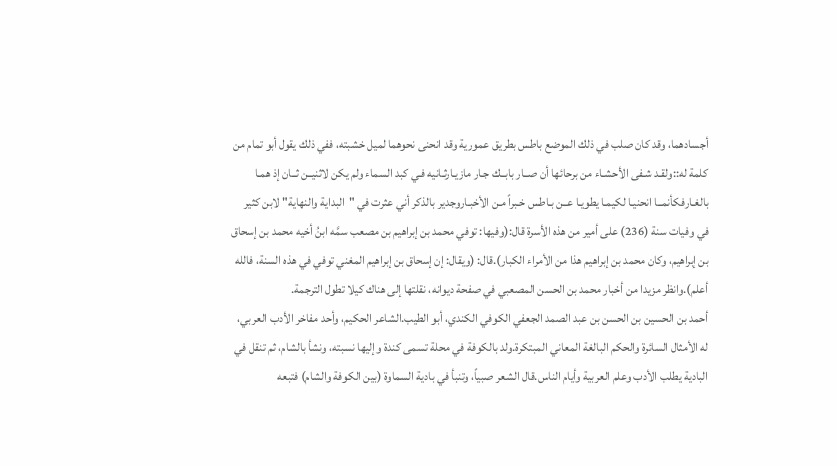أجسادهما، وقد كان صلب في ذلك الموضع باطس بطريق عمورية وقد انحنى نحوهما لميل خشبته، ففي ذلك يقول أبو تمام من كلمة له::ولقـد شـفى الأحشـاء من برحائها أن صــار بابــك جـار مازيـارثـانيه فـي كبد السماء ولم يكن لاثنيــن ثــان إذ همـا بالغـارفكأنمــا انحنيـا لكيمـا يطويـا عــن بـاطس خـبراً مـن الأخبـاروجدير بالذكر أني عثرت في "البداية والنهاية" لابن كثير في وفيات سنة (236) على أمير من هذه الأسرة قال:(وفيها: توفي محمد بن إبراهيم بن مصعب سمَّه ابنُ أخيه محمد بن إسحاق بن إبراهيم، وكان محمد بن إبراهيم هذا من الأمراء الكبار).قال: (ويقال: إن إسحاق بن إبراهيم المغني توفي في هذه السنة، فالله أعلم).وانظر مزيدا من أخبار محمد بن الحسن المصعبي في صفحة ديوانه، نقلتها إلى هناك كيلا تطول الترجمة.
أحمد بن الحسين بن الحسن بن عبد الصمد الجعفي الكوفي الكندي، أبو الطيب.الشاعر الحكيم، وأحد مفاخر الأدب العربي، له الأمثال السائرة والحكم البالغة المعاني المبتكرة.ولد بالكوفة في محلة تسمى كندة وإليها نسبته، ونشأ بالشام، ثم تنقل في البادية يطلب الأدب وعلم العربية وأيام الناس.قال الشعر صبياً، وتنبأ في بادية السماوة (بين الكوفة والشام) فتبعه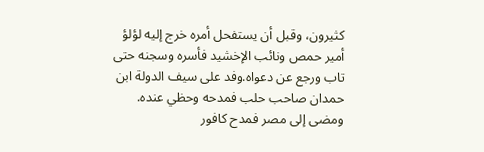كثيرون، وقبل أن يستفحل أمره خرج إليه لؤلؤ أمير حمص ونائب الإخشيد فأسره وسجنه حتى تاب ورجع عن دعواه.وفد على سيف الدولة ابن حمدان صاحب حلب فمدحه وحظي عنده. ومضى إلى مصر فمدح كافور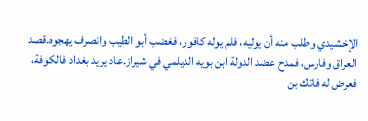الإخشيدي وطلب منه أن يوليه، فلم يوله كافور، فغضب أبو الطيب وانصرف يهجوه.قصد العراق وفارس، فمدح عضد الدولة ابن بويه الديلمي في شيراز.عاد يريد بغداد فالكوفة، فعرض له فاتك بن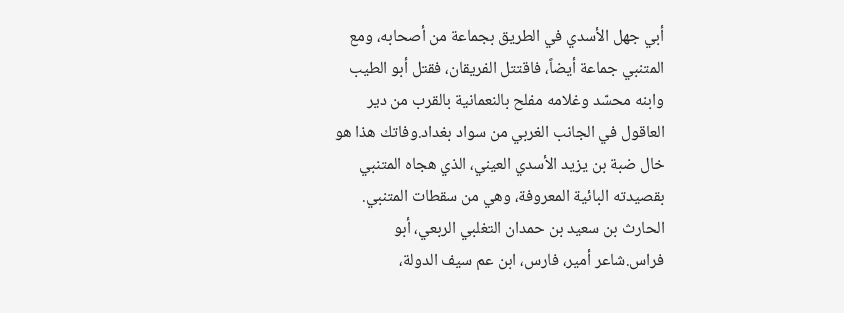أبي جهل الأسدي في الطريق بجماعة من أصحابه، ومع المتنبي جماعة أيضاً، فاقتتل الفريقان، فقتل أبو الطيب وابنه محسّد وغلامه مفلح بالنعمانية بالقرب من دير العاقول في الجانب الغربي من سواد بغداد.وفاتك هذا هو خال ضبة بن يزيد الأسدي العيني، الذي هجاه المتنبي بقصيدته البائية المعروفة، وهي من سقطات المتنبي.
الحارث بن سعيد بن حمدان التغلبي الربعي، أبو فراس.شاعر أمير، فارس، ابن عم سيف الدولة،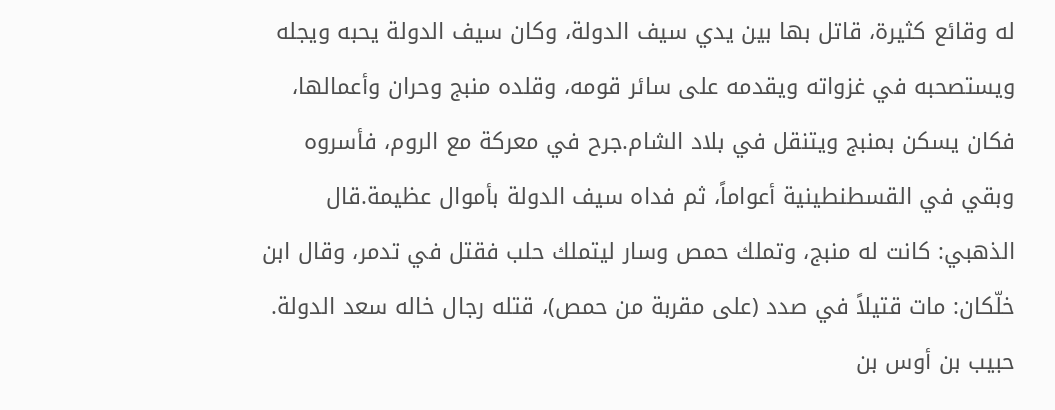له وقائع كثيرة، قاتل بها بين يدي سيف الدولة، وكان سيف الدولة يحبه ويجله ويستصحبه في غزواته ويقدمه على سائر قومه، وقلده منبج وحران وأعمالها، فكان يسكن بمنبج ويتنقل في بلاد الشام.جرح في معركة مع الروم، فأسروه وبقي في القسطنطينية أعواماً، ثم فداه سيف الدولة بأموال عظيمة.قال الذهبي: كانت له منبج، وتملك حمص وسار ليتملك حلب فقتل في تدمر، وقال ابن خلّكان: مات قتيلاً في صدد (على مقربة من حمص)، قتله رجال خاله سعد الدولة.
حبيب بن أوس بن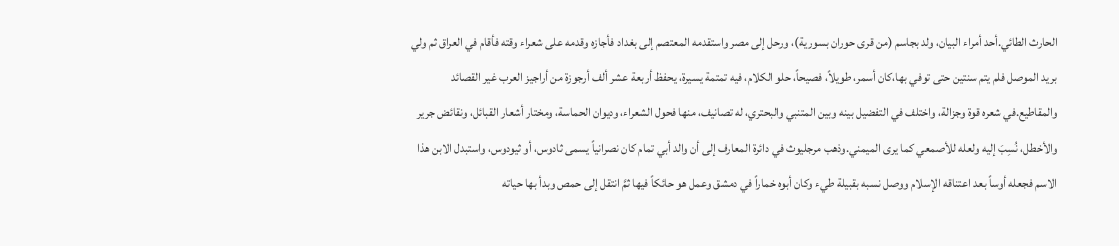الحارث الطائي.أحد أمراء البيان، ولد بجاسم (من قرى حوران بسورية)، ورحل إلى مصر واستقدمه المعتصم إلى بغداد فأجازه وقدمه على شعراء وقته فأقام في العراق ثم ولي بريد الموصل فلم يتم سنتين حتى توفي بها،كان أسمر، طويلاً، فصيحاً، حلو الكلام، فيه تمتمة يسيرة، يحفظ أربعة عشر ألف أرجوزة من أراجيز العرب غير القصائد والمقاطيع.في شعره قوة وجزالة، واختلف في التفضيل بينه وبين المتنبي والبحتري، له تصانيف، منها فحول الشعراء، وديوان الحماسة، ومختار أشعار القبائل، ونقائض جرير والأخطل، نُسِبَ إليه ولعله للأصمعي كما يرى الميمني.وذهب مرجليوث في دائرة المعارف إلى أن والد أبي تمام كان نصرانياً يسمى ثادوس، أو ثيودوس، واستبدل الابن هذا الاسم فجعله أوساً بعد اعتناقه الإسلام ووصل نسبه بقبيلة طيء وكان أبوه خماراً في دمشق وعمل هو حائكاً فيها ثمَّ انتقل إلى حمص وبدأ بها حياته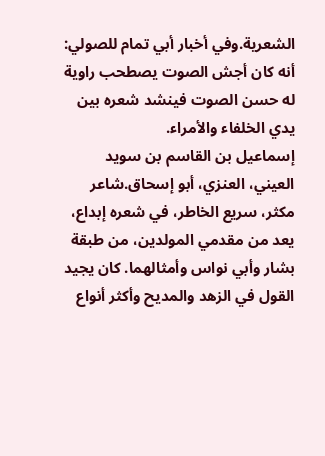الشعرية.وفي أخبار أبي تمام للصولي: أنه كان أجش الصوت يصطحب راوية له حسن الصوت فينشد شعره بين يدي الخلفاء والأمراء.
إسماعيل بن القاسم بن سويد العيني، العنزي، أبو إسحاق.شاعر مكثر، سريع الخاطر، في شعره إبداع، يعد من مقدمي المولدين، من طبقة بشار وأبي نواس وأمثالهما. كان يجيد القول في الزهد والمديح وأكثر أنواع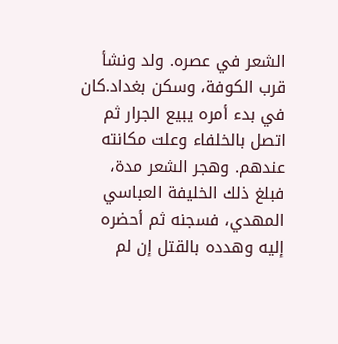الشعر في عصره. ولد ونشأ قرب الكوفة، وسكن بغداد.كان في بدء أمره يبيع الجرار ثم اتصل بالخلفاء وعلت مكانته عندهم. وهجر الشعر مدة، فبلغ ذلك الخليفة العباسي المهدي، فسجنه ثم أحضره إليه وهدده بالقتل إن لم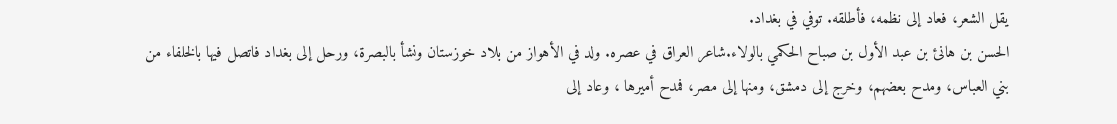يقل الشعر، فعاد إلى نظمه، فأطلقه. توفي في بغداد.
الحسن بن هانئ بن عبد الأول بن صباح الحكمي بالولاء.شاعر العراق في عصره. ولد في الأهواز من بلاد خوزستان ونشأ بالبصرة، ورحل إلى بغداد فاتصل فيها بالخلفاء من بني العباس، ومدح بعضهم، وخرج إلى دمشق، ومنها إلى مصر، فمدح أميرها ، وعاد إلى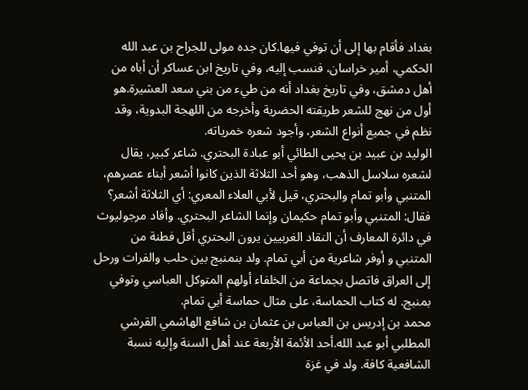بغداد فأقام بها إلى أن توفي فيها.كان جده مولى للجراح بن عبد الله الحكمي، أمير خراسان، فنسب إليه، وفي تاريخ ابن عساكر أن أباه من أهل دمشق، وفي تاريخ بغداد أنه من طيء من بني سعد العشيرة.هو أول من نهج للشعر طريقته الحضرية وأخرجه من اللهجة البدوية، وقد نظم في جميع أنواع الشعر، وأجود شعره خمرياته.
الوليد بن عبيد بن يحيى الطائي أبو عبادة البحتري. شاعر كبير، يقال لشعره سلاسل الذهب، وهو أحد الثلاثة الذين كانوا أشعر أبناء عصرهم، المتنبي وأبو تمام والبحتري، قيل لأبي العلاء المعري: أي الثلاثة أشعر؟ فقال: المتنبي وأبو تمام حكيمان وإنما الشاعر البحتري. وأفاد مرجوليوث في دائرة المعارف أن النقاد الغربيين يرون البحتري أقل فطنة من المتنبي و أوفر شاعرية من أبي تمام. ولد بنمنبج بين حلب والفرات ورحل إلى العراق فاتصل بجماعة من الخلفاء أولهم المتوكل العباسي وتوفي بمنبج. له كتاب الحماسة، على مثال حماسة أبي تمام.
محمد بن إدريس بن العباس بن عثمان بن شافع الهاشمي القرشي المطلبي أبو عبد الله.أحد الأئمة الأربعة عند أهل السنة وإليه نسبة الشافعية كافة. ولد في غزة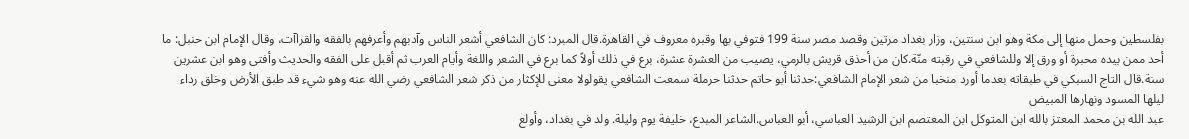بفلسطين وحمل منها إلى مكة وهو ابن سنتين، وزار بغداد مرتين وقصد مصر سنة 199 فتوفي بها وقبره معروف في القاهرة.قال المبرد: كان الشافعي أشعر الناس وآدبهم وأعرفهم بالفقه والقراآت، وقال الإمام ابن حنبل: ما أحد ممن بيده محبرة أو ورق إلا وللشافعي في رقبته منّة.كان من أحذق قريش بالرمي، يصيب من العشرة عشرة، برع في ذلك أولاً كما برع في الشعر واللغة وأيام العرب ثم أقبل على الفقه والحديث وأفتى وهو ابن عشرين سنة.قال التاج السبكي في طبقاته بعدما أورد منخبا من شعر الإمام الشافعي:حدثنا أبو حاتم حدثنا حرملة سمعت الشافعي يقولولا معنى للإكثار من ذكر شعر الشافعي رضي الله عنه وهو شيء قد طبق الأرض وخلق رداء ليلها المسود ونهارها المبيض
عبد الله بن محمد المعتز بالله ابن المتوكل ابن المعتصم ابن الرشيد العباسي، أبو العباس.الشاعر المبدع، خليفة يوم وليلة. ولد في بغداد، وأولع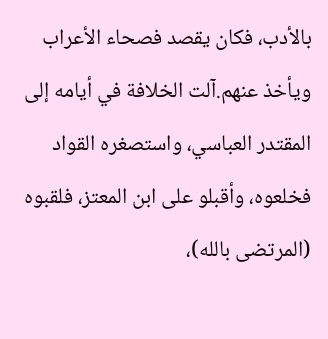بالأدب، فكان يقصد فصحاء الأعراب ويأخذ عنهم.آلت الخلافة في أيامه إلى المقتدر العباسي، واستصغره القواد فخلعوه، وأقبلو على ابن المعتز، فلقبوه (المرتضى بالله)،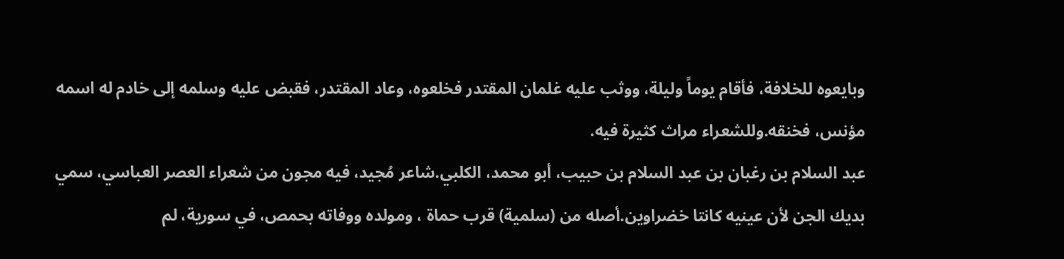وبايعوه للخلافة، فأقام يوماً وليلة، ووثب عليه غلمان المقتدر فخلعوه، وعاد المقتدر، فقبض عليه وسلمه إلى خادم له اسمه مؤنس، فخنقه.وللشعراء مراث كثيرة فيه.
عبد السلام بن رغبان بن عبد السلام بن حبيب، أبو محمد، الكلبي.شاعر مُجيد، فيه مجون من شعراء العصر العباسي، سمي بديك الجن لأن عينيه كانتا خضراوين.أصله من (سلمية) قرب حماة ، ومولده ووفاته بحمص، في سورية، لم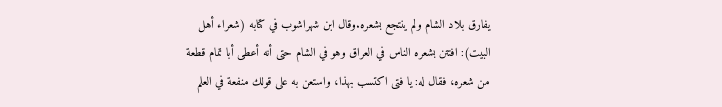يفارق بلاد الشام ولم ينتجع بشعره.وقال ابن شهراشوب في كتابه (شعراء أهل البيت): افتتن بشعره الناس في العراق وهو في الشام حتى أنه أعطى أبا تمام قطعة من شعره، فقال له: يا فتى اكتسب بهذا، واستعن به على قولك منفعة في العلم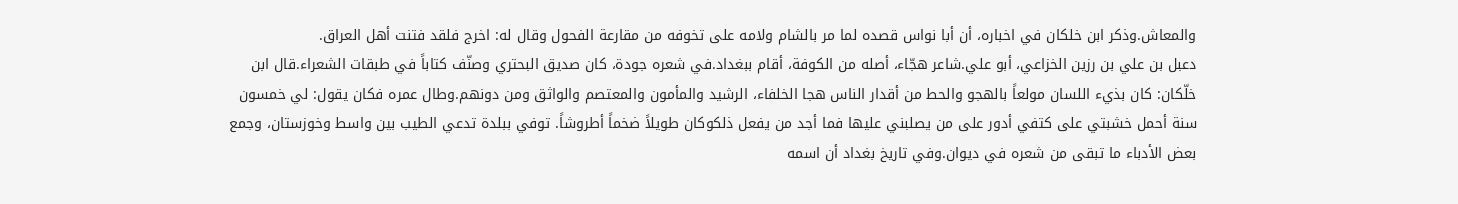والمعاش.وذكر ابن خلكان في اخباره، أن أبا نواس قصده لما مر بالشام ولامه على تخوفه من مقارعة الفحول وقال له: اخرج فلقد فتنت أهل العراق.
دعبل بن علي بن رزين الخزاعي، أبو علي.شاعر هجّاء، أصله من الكوفة، أقام ببغداد.في شعره جودة، كان صديق البحتري وصنّف كتاباً في طبقات الشعراء.قال ابن خلّكان: كان بذيء اللسان مولعاً بالهجو والحط من أقدار الناس هجا الخلفاء، الرشيد والمأمون والمعتصم والواثق ومن دونهم.وطال عمره فكان يقول: لي خمسون سنة أحمل خشبتي على كتفي أدور على من يصلبني عليها فما أجد من يفعل ذلكوكان طويلاً ضخماً أطروشاً. توفي ببلدة تدعي الطيب بين واسط وخوزستان، وجمع بعض الأدباء ما تبقى من شعره في ديوان.وفي تاريخ بغداد أن اسمه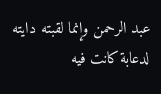عبد الرحمن وإنما لقبته دايته لدعابة كانت فيه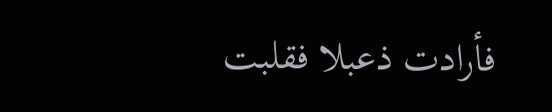فأرادت ذعبلا فقلبت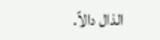الذال دالاً.